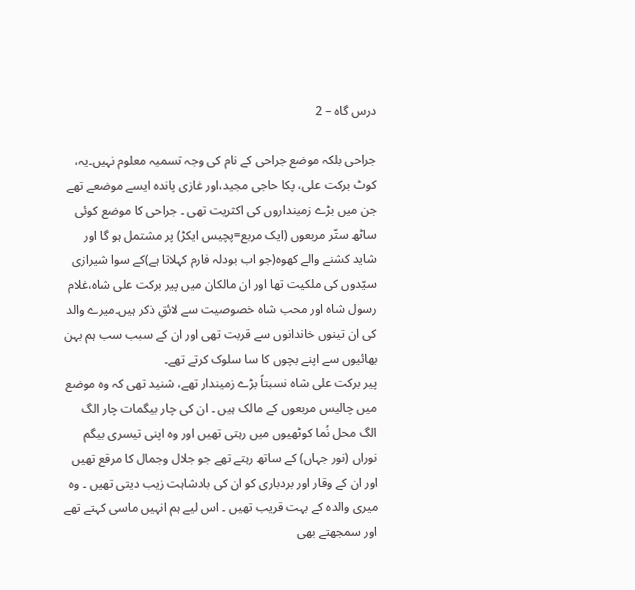درس گاہ – 2

جراحی بلکہ موضع جراحی کے نام کی وجہ تسمیہ معلوم نہیں۔یہ، کوٹ برکت علی، پکا حاجی مجید،اور غازی پاندہ ایسے موضعے تھے جن میں بڑے زمینداروں کی اکثریت تھی ۔ جراحی کا موضع کوئی ساٹھ ستّر مربعوں (ایک مربع=پچیس ایکڑ) پر مشتمل ہو گا اور شاید کشنے والے کھوہ(جو اب بودلہ فارم کہلاتا ہے)کے سوا شیرازی سیّدوں کی ملکیت تھا اور ان مالکان میں پیر برکت علی شاہ،غلام رسول شاہ اور محب شاہ خصوصیت سے لائقِ ذکر ہیں۔میرے والد کی ان تینوں خاندانوں سے قربت تھی اور ان کے سبب سب ہم بہن بھائیوں سے اپنے بچوں کا سا سلوک کرتے تھے۔
پیر برکت علی شاہ نسبتاً بڑے زمیندار تھے، شنید تھی کہ وہ موضع میں چالیس مربعوں کے مالک ہیں ۔ ان کی چار بیگمات چار الگ الگ محل نُما کوٹھیوں میں رہتی تھیں اور وہ اپنی تیسری بیگم نوراں (نور جہاں) کے ساتھ رہتے تھے جو جلال وجمال کا مرقع تھیں اور ان کے وقار اور بردباری کو ان کی بادشاہت زیب دیتی تھیں ۔ وہ میری والدہ کے بہت قریب تھیں ۔ اس لیے ہم انہیں ماسی کہتے تھے اور سمجھتے بھی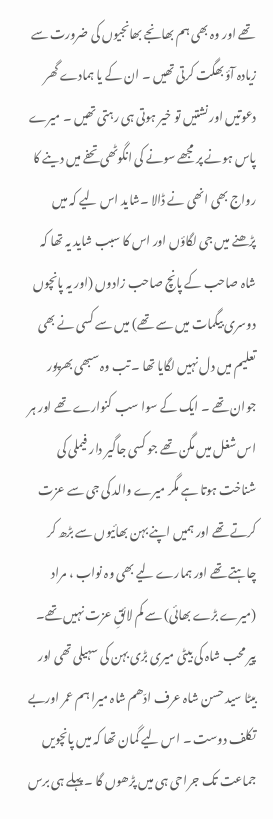تھے اور وہ بھی ہم بھانجے بھانجیوں کی ضرورت سے زیادہ آؤ بھگت کرتی تھیں ۔ ان کے یا ہمادے گھر دعوتیں اور نشتیں تو خیر ہوتی ہی رہتی تھیں ۔ میرے پاس ہونے پر مجھے سونے کی انگوٹھی تحفے میں دینے کا رواج بھی انھی نے ڈالا ۔شاید اس لیے کہ میں پڑھنے میں جی لگاؤں اور اس کا سبب شاید یہ تھا کہ شاہ صاحب کے پانچ صاحب زادوں (اور یہ پانچوں دوسری بیگمات میں سے تھے) میں سے کسی نے بھی تعلیم میں دل نہیں لگایا تھا ۔ تب وہ سبھی بھرپور جوان تھے ۔ ایک کے سوا سب کنوارے تھے اور ہر اس شغل میں مگن تھے جو کسی جاگیر دار فیملی کی شناخت ہوتا ہے مگر میرے والد کی جی سے عزت کرتے تھے اور ہمیں اپنے بہن بھائیوں سے بڑھ کر چاہتے تھے اور ہمارے لیے بھی وہ نواب ، مراد (میرے بڑے بھائی) سے کم لائقِ عزت نہیں تھے۔
پیر محب شاہ کی بیٹی میری بڑی بہن کی سہیلی تھی اور بیٹا سید حسن شاہ عرف ادّھم شاہ میرا ہم عمر اوربے تکلف دوست ۔ اس لیے گمان تھا کہ میں پانچویں جماعت تک جراحی ہی میں پڑھوں گا ۔ پہلے ہی برس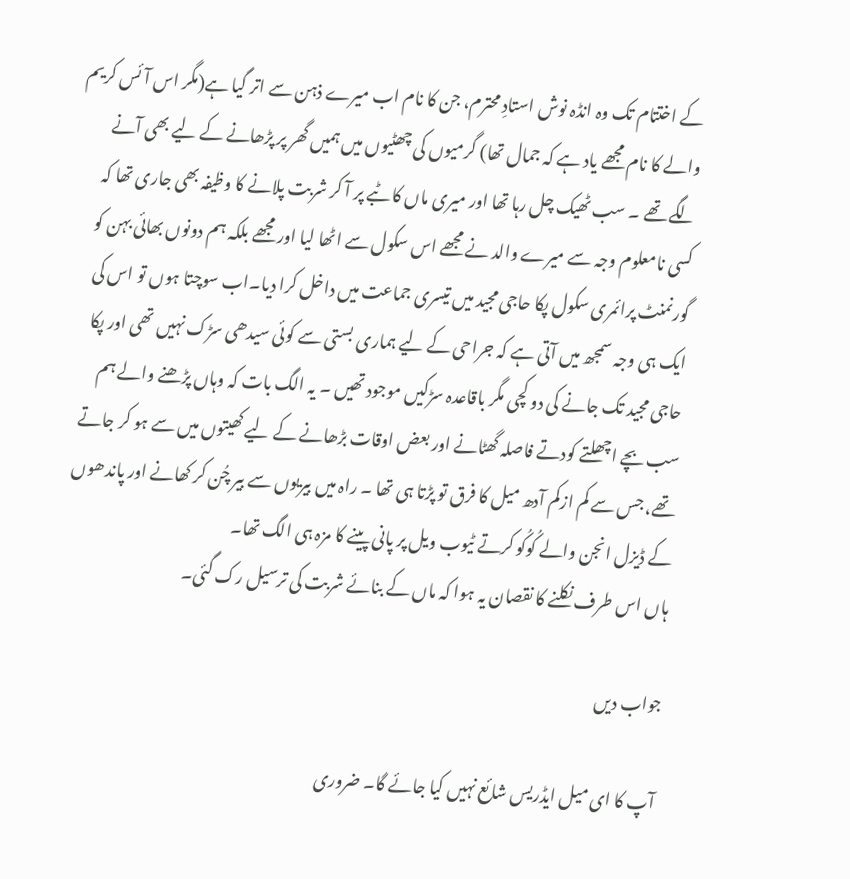کے اختتام تک وہ انڈہ نوش استادِ محترم، جن کا نام اب میرے ذہن سے اتر گیا ہے(مگر اس آئس کریم والے کا نام مجھے یاد ہے کہ جمال تھا) گرمیوں کی چھٹیوں میں ہمیں گھر پر پڑھانے کے لیے بھی آنے لگے تھے ۔ سب ٹھیک چل رہا تھا اور میری ماں کا ٹبے پر آ کر شربت پلانے کا وظیفہ بھی جاری تھا کہ کسی نامعلوم وجہ سے میرے والد نے مجھے اس سکول سے اٹھا لیا اور مجھے بلکہ ہم دونوں بھائی بہن کو گورنمنٹ پرائمری سکول پکا حاجی مجید میں تیسری جماعت میں داخل کرا دیا۔اب سوچتا ہوں تو اس کی ایک ہی وجہ سمجھ میں آتی ہے کہ جراحی کے لیے ہماری بستی سے کوئی سیدھی سڑک نہیں تھی اور پکا حاجی مجید تک جانے کی دو کچی مگر باقاعدہ سڑکیں موجود تھیں ۔ یہ الگ بات کہ وہاں پڑھنے والے ہم سب بچے اچھلتے کودتے فاصلہ گھٹانے اور بعض اوقات بڑھانے کے لیے کھیتوں میں سے ہو کر جاتے تھے، جس سے کم ازکم آدھ میل کا فرق تو پڑتا ہی تھا ۔ راہ میں بیریوں سے بیر چُن کر کھانے اور پاندھوں کے ڈیزل انجن والے کُوکُو کرتے ٹیوب ویل پر پانی پینے کا مزہ ہی الگ تھا۔
ہاں اس طرف نکلنے کا نقصان یہ ہوا کہ ماں کے بنائے شربت کی ترسیل رک گئی۔

جواب دیں

آپ کا ای میل ایڈریس شائع نہیں کیا جائے گا۔ ضروری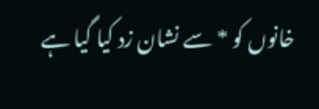خانوں کو * سے نشان زد کیا گیا ہے